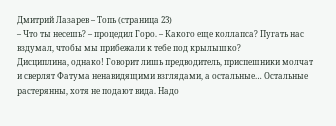Дмитрий Лазарев – Топь (страница 23)
– Что ты несешь? – процедил Горо. – Какого еще коллапса? Пугать нас вздумал, чтобы мы прибежали к тебе под крылышко?
Дисциплина, однако! Говорит лишь предводитель, приспешники молчат и сверлят Фатума ненавидящими взглядами, а остальные… Остальные растерянны, хотя не подают вида. Надо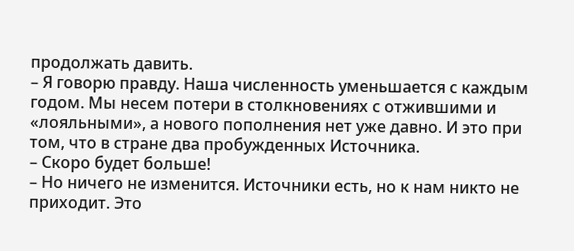продолжать давить.
– Я говорю правду. Наша численность уменьшается с каждым годом. Мы несем потери в столкновениях с отжившими и «лояльными», а нового пополнения нет уже давно. И это при том, что в стране два пробужденных Источника.
– Скоро будет больше!
– Но ничего не изменится. Источники есть, но к нам никто не приходит. Это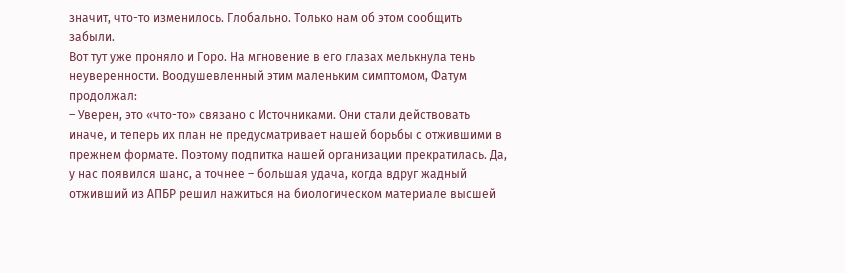значит, что-то изменилось. Глобально. Только нам об этом сообщить забыли.
Вот тут уже проняло и Горо. На мгновение в его глазах мелькнула тень неуверенности. Воодушевленный этим маленьким симптомом, Фатум продолжал:
– Уверен, это «что-то» связано с Источниками. Они стали действовать иначе, и теперь их план не предусматривает нашей борьбы с отжившими в прежнем формате. Поэтому подпитка нашей организации прекратилась. Да, у нас появился шанс, а точнее – большая удача, когда вдруг жадный отживший из АПБР решил нажиться на биологическом материале высшей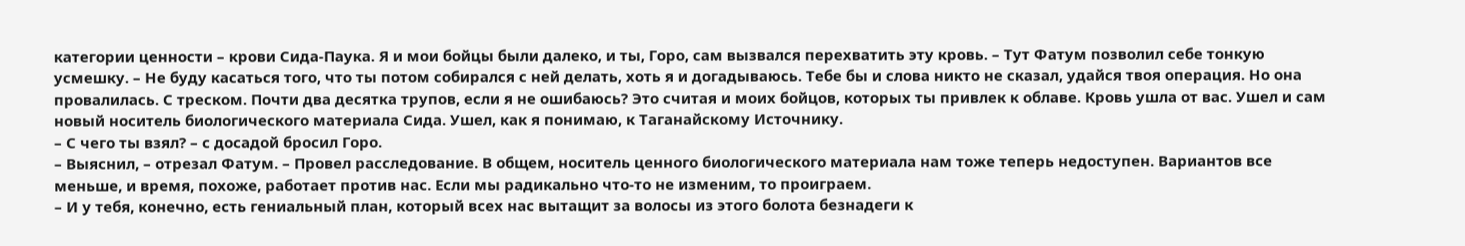категории ценности – крови Сида-Паука. Я и мои бойцы были далеко, и ты, Горо, сам вызвался перехватить эту кровь. – Тут Фатум позволил себе тонкую усмешку. – Не буду касаться того, что ты потом собирался с ней делать, хоть я и догадываюсь. Тебе бы и слова никто не сказал, удайся твоя операция. Но она провалилась. С треском. Почти два десятка трупов, если я не ошибаюсь? Это считая и моих бойцов, которых ты привлек к облаве. Кровь ушла от вас. Ушел и сам новый носитель биологического материала Сида. Ушел, как я понимаю, к Таганайскому Источнику.
– С чего ты взял? – с досадой бросил Горо.
– Выяснил, – отрезал Фатум. – Провел расследование. В общем, носитель ценного биологического материала нам тоже теперь недоступен. Вариантов все меньше, и время, похоже, работает против нас. Если мы радикально что-то не изменим, то проиграем.
– И у тебя, конечно, есть гениальный план, который всех нас вытащит за волосы из этого болота безнадеги к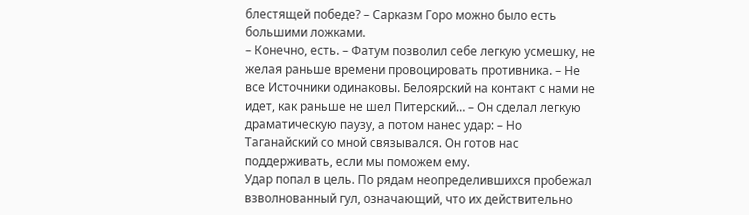блестящей победе? – Сарказм Горо можно было есть большими ложками.
– Конечно, есть. – Фатум позволил себе легкую усмешку, не желая раньше времени провоцировать противника. – Не все Источники одинаковы. Белоярский на контакт с нами не идет, как раньше не шел Питерский… – Он сделал легкую драматическую паузу, а потом нанес удар: – Но Таганайский со мной связывался. Он готов нас поддерживать, если мы поможем ему.
Удар попал в цель. По рядам неопределившихся пробежал взволнованный гул, означающий, что их действительно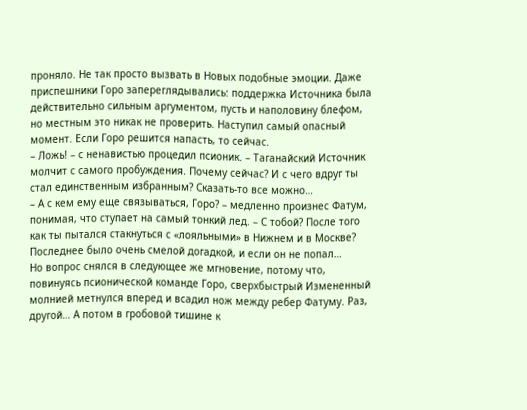проняло. Не так просто вызвать в Новых подобные эмоции. Даже приспешники Горо запереглядывались: поддержка Источника была действительно сильным аргументом, пусть и наполовину блефом, но местным это никак не проверить. Наступил самый опасный момент. Если Горо решится напасть, то сейчас.
– Ложь! – с ненавистью процедил псионик. – Таганайский Источник молчит с самого пробуждения. Почему сейчас? И с чего вдруг ты стал единственным избранным? Сказать-то все можно…
– А с кем ему еще связываться, Горо? – медленно произнес Фатум, понимая, что ступает на самый тонкий лед. – С тобой? После того как ты пытался стакнуться с «лояльными» в Нижнем и в Москве?
Последнее было очень смелой догадкой, и если он не попал…
Но вопрос снялся в следующее же мгновение, потому что, повинуясь псионической команде Горо, сверхбыстрый Измененный молнией метнулся вперед и всадил нож между ребер Фатуму. Раз, другой… А потом в гробовой тишине к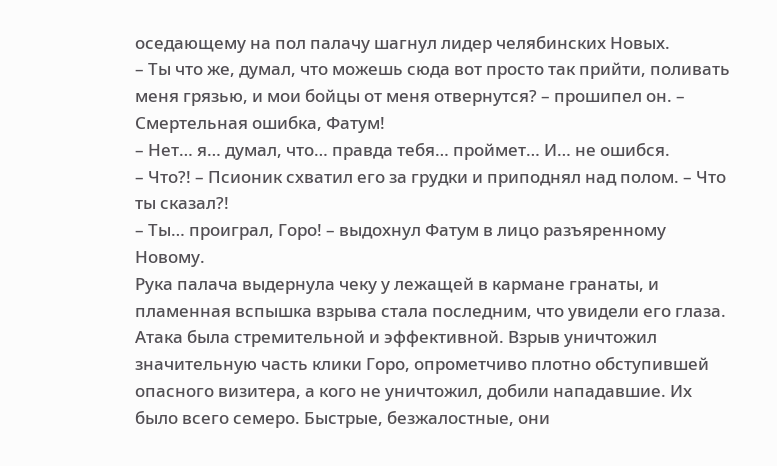оседающему на пол палачу шагнул лидер челябинских Новых.
– Ты что же, думал, что можешь сюда вот просто так прийти, поливать меня грязью, и мои бойцы от меня отвернутся? – прошипел он. – Смертельная ошибка, Фатум!
– Нет… я… думал, что… правда тебя… проймет… И… не ошибся.
– Что?! – Псионик схватил его за грудки и приподнял над полом. – Что ты сказал?!
– Ты… проиграл, Горо! – выдохнул Фатум в лицо разъяренному Новому.
Рука палача выдернула чеку у лежащей в кармане гранаты, и пламенная вспышка взрыва стала последним, что увидели его глаза.
Атака была стремительной и эффективной. Взрыв уничтожил значительную часть клики Горо, опрометчиво плотно обступившей опасного визитера, а кого не уничтожил, добили нападавшие. Их было всего семеро. Быстрые, безжалостные, они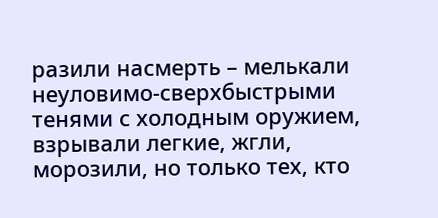разили насмерть – мелькали неуловимо-сверхбыстрыми тенями с холодным оружием, взрывали легкие, жгли, морозили, но только тех, кто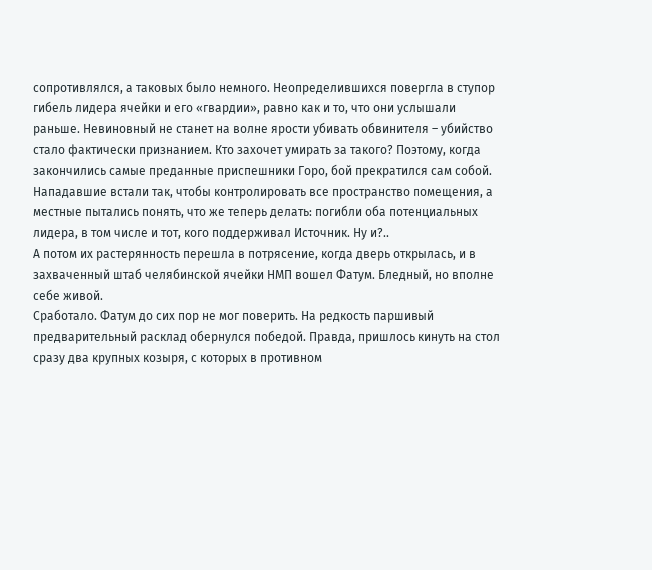сопротивлялся, а таковых было немного. Неопределившихся повергла в ступор гибель лидера ячейки и его «гвардии», равно как и то, что они услышали раньше. Невиновный не станет на волне ярости убивать обвинителя – убийство стало фактически признанием. Кто захочет умирать за такого? Поэтому, когда закончились самые преданные приспешники Горо, бой прекратился сам собой.
Нападавшие встали так, чтобы контролировать все пространство помещения, а местные пытались понять, что же теперь делать: погибли оба потенциальных лидера, в том числе и тот, кого поддерживал Источник. Ну и?..
А потом их растерянность перешла в потрясение, когда дверь открылась, и в захваченный штаб челябинской ячейки НМП вошел Фатум. Бледный, но вполне себе живой.
Сработало. Фатум до сих пор не мог поверить. На редкость паршивый предварительный расклад обернулся победой. Правда, пришлось кинуть на стол сразу два крупных козыря, с которых в противном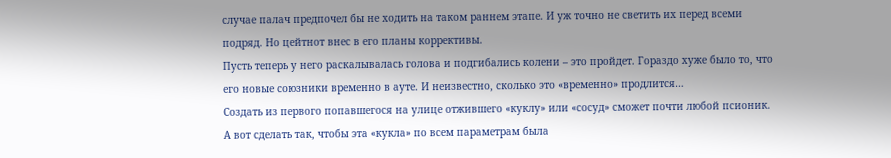случае палач предпочел бы не ходить на таком раннем этапе. И уж точно не светить их перед всеми подряд. Но цейтнот внес в его планы коррективы.
Пусть теперь у него раскалывалась голова и подгибались колени – это пройдет. Гораздо хуже было то, что его новые союзники временно в ауте. И неизвестно, сколько это «временно» продлится…
Создать из первого попавшегося на улице отжившего «куклу» или «сосуд» сможет почти любой псионик. А вот сделать так, чтобы эта «кукла» по всем параметрам была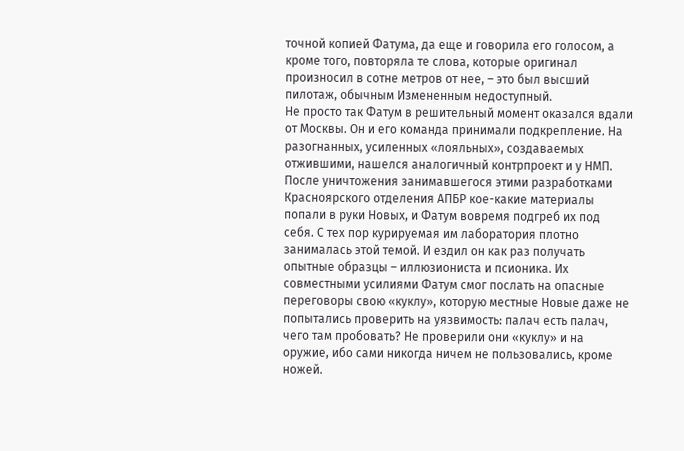точной копией Фатума, да еще и говорила его голосом, а кроме того, повторяла те слова, которые оригинал произносил в сотне метров от нее, – это был высший пилотаж, обычным Измененным недоступный.
Не просто так Фатум в решительный момент оказался вдали от Москвы. Он и его команда принимали подкрепление. На разогнанных, усиленных «лояльных», создаваемых отжившими, нашелся аналогичный контрпроект и у НМП. После уничтожения занимавшегося этими разработками Красноярского отделения АПБР кое-какие материалы попали в руки Новых, и Фатум вовремя подгреб их под себя. С тех пор курируемая им лаборатория плотно занималась этой темой. И ездил он как раз получать опытные образцы – иллюзиониста и псионика. Их совместными усилиями Фатум смог послать на опасные переговоры свою «куклу», которую местные Новые даже не попытались проверить на уязвимость: палач есть палач, чего там пробовать? Не проверили они «куклу» и на оружие, ибо сами никогда ничем не пользовались, кроме ножей.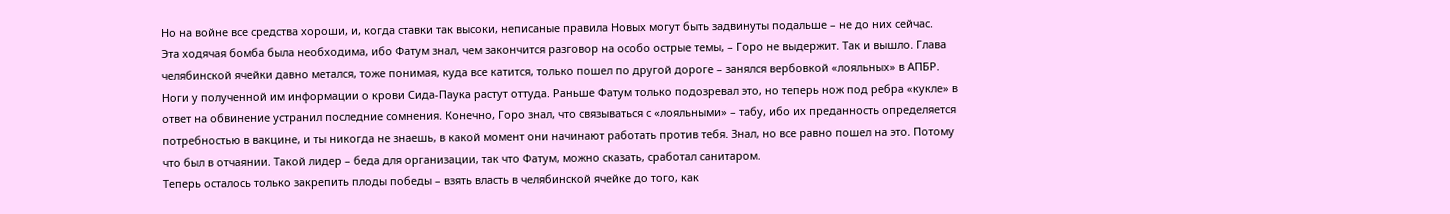Но на войне все средства хороши, и, когда ставки так высоки, неписаные правила Новых могут быть задвинуты подальше – не до них сейчас.
Эта ходячая бомба была необходима, ибо Фатум знал, чем закончится разговор на особо острые темы, – Горо не выдержит. Так и вышло. Глава челябинской ячейки давно метался, тоже понимая, куда все катится, только пошел по другой дороге – занялся вербовкой «лояльных» в АПБР. Ноги у полученной им информации о крови Сида-Паука растут оттуда. Раньше Фатум только подозревал это, но теперь нож под ребра «кукле» в ответ на обвинение устранил последние сомнения. Конечно, Горо знал, что связываться с «лояльными» – табу, ибо их преданность определяется потребностью в вакцине, и ты никогда не знаешь, в какой момент они начинают работать против тебя. Знал, но все равно пошел на это. Потому что был в отчаянии. Такой лидер – беда для организации, так что Фатум, можно сказать, сработал санитаром.
Теперь осталось только закрепить плоды победы – взять власть в челябинской ячейке до того, как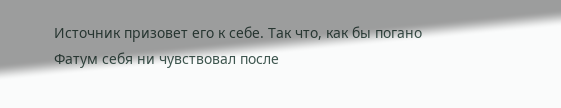Источник призовет его к себе. Так что, как бы погано Фатум себя ни чувствовал после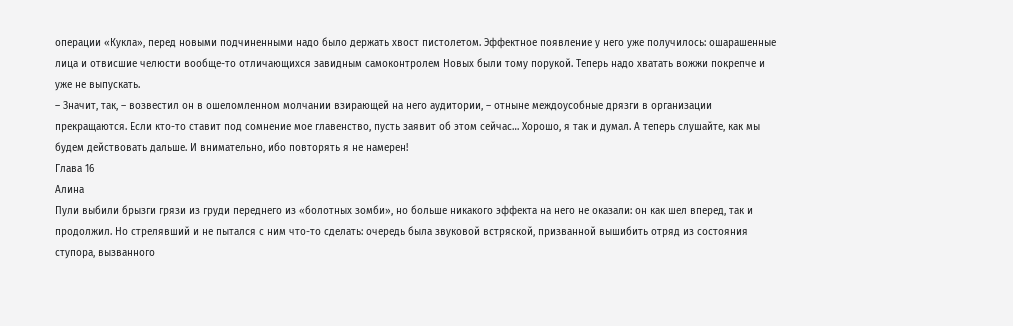операции «Кукла», перед новыми подчиненными надо было держать хвост пистолетом. Эффектное появление у него уже получилось: ошарашенные лица и отвисшие челюсти вообще-то отличающихся завидным самоконтролем Новых были тому порукой. Теперь надо хватать вожжи покрепче и уже не выпускать.
– Значит, так, – возвестил он в ошеломленном молчании взирающей на него аудитории, – отныне междоусобные дрязги в организации прекращаются. Если кто-то ставит под сомнение мое главенство, пусть заявит об этом сейчас… Хорошо, я так и думал. А теперь слушайте, как мы будем действовать дальше. И внимательно, ибо повторять я не намерен!
Глава 16
Алина
Пули выбили брызги грязи из груди переднего из «болотных зомби», но больше никакого эффекта на него не оказали: он как шел вперед, так и продолжил. Но стрелявший и не пытался с ним что-то сделать: очередь была звуковой встряской, призванной вышибить отряд из состояния ступора, вызванного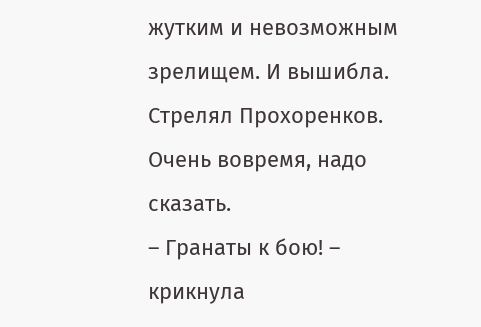жутким и невозможным зрелищем. И вышибла. Стрелял Прохоренков. Очень вовремя, надо сказать.
– Гранаты к бою! – крикнула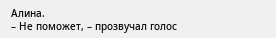Алина.
– Не поможет, – прозвучал голос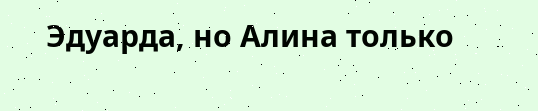Эдуарда, но Алина только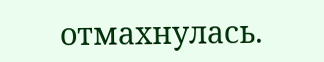отмахнулась.